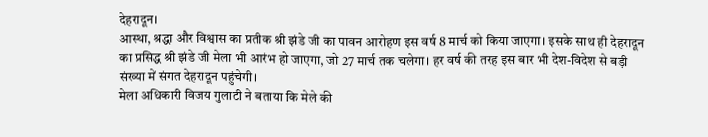देहरादून।
आस्था, श्रद्धा और विश्वास का प्रतीक श्री झंडे जी का पावन आरोहण इस वर्ष 8 मार्च को किया जाएगा। इसके साथ ही देहरादून का प्रसिद्ध श्री झंडे जी मेला भी आरंभ हो जाएगा, जो 27 मार्च तक चलेगा। हर वर्ष की तरह इस बार भी देश-विदेश से बड़ी संख्या में संगत देहरादून पहुंचेगी।
मेला अधिकारी विजय गुलाटी ने बताया कि मेले की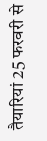तैयारियां 25 फरवरी से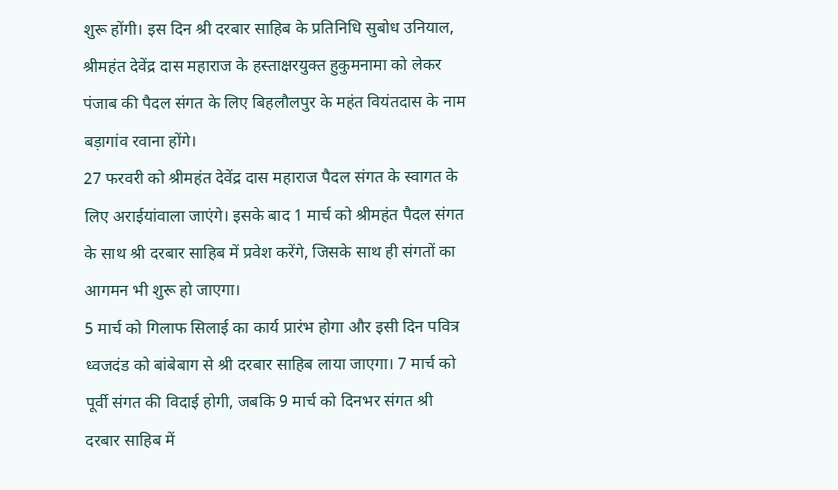शुरू होंगी। इस दिन श्री दरबार साहिब के प्रतिनिधि सुबोध उनियाल, श्रीमहंत देवेंद्र दास महाराज के हस्ताक्षरयुक्त हुकुमनामा को लेकर पंजाब की पैदल संगत के लिए बिहलौलपुर के महंत वियंतदास के नाम बड़ागांव रवाना होंगे।
27 फरवरी को श्रीमहंत देवेंद्र दास महाराज पैदल संगत के स्वागत के लिए अराईयांवाला जाएंगे। इसके बाद 1 मार्च को श्रीमहंत पैदल संगत के साथ श्री दरबार साहिब में प्रवेश करेंगे, जिसके साथ ही संगतों का आगमन भी शुरू हो जाएगा।
5 मार्च को गिलाफ सिलाई का कार्य प्रारंभ होगा और इसी दिन पवित्र ध्वजदंड को बांबेबाग से श्री दरबार साहिब लाया जाएगा। 7 मार्च को पूर्वी संगत की विदाई होगी, जबकि 9 मार्च को दिनभर संगत श्री दरबार साहिब में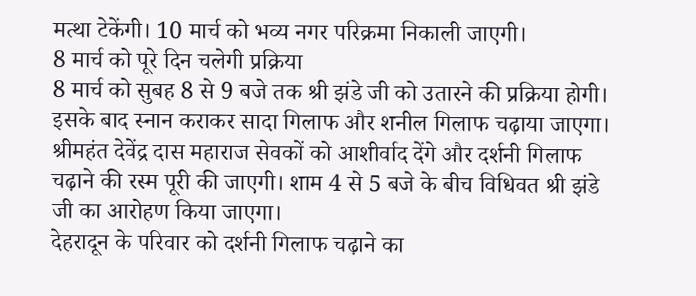मत्था टेकेंगी। 10 मार्च को भव्य नगर परिक्रमा निकाली जाएगी।
8 मार्च को पूरे दिन चलेगी प्रक्रिया
8 मार्च को सुबह 8 से 9 बजे तक श्री झंडे जी को उतारने की प्रक्रिया होगी। इसके बाद स्नान कराकर सादा गिलाफ और शनील गिलाफ चढ़ाया जाएगा। श्रीमहंत देवेंद्र दास महाराज सेवकों को आशीर्वाद देंगे और दर्शनी गिलाफ चढ़ाने की रस्म पूरी की जाएगी। शाम 4 से 5 बजे के बीच विधिवत श्री झंडे जी का आरोहण किया जाएगा।
देहरादून के परिवार को दर्शनी गिलाफ चढ़ाने का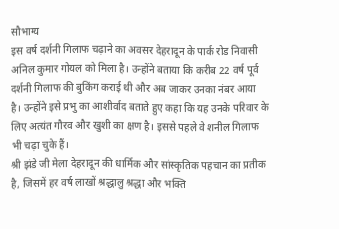सौभाग्य
इस वर्ष दर्शनी गिलाफ चढ़ाने का अवसर देहरादून के पार्क रोड निवासी अनिल कुमार गोयल को मिला है। उन्होंने बताया कि करीब 22 वर्ष पूर्व दर्शनी गिलाफ की बुकिंग कराई थी और अब जाकर उनका नंबर आया है। उन्होंने इसे प्रभु का आशीर्वाद बताते हुए कहा कि यह उनके परिवार के लिए अत्यंत गौरव और खुशी का क्षण है। इससे पहले वे शनील गिलाफ भी चढ़ा चुके हैं।
श्री झंडे जी मेला देहरादून की धार्मिक और सांस्कृतिक पहचान का प्रतीक है, जिसमें हर वर्ष लाखों श्रद्धालु श्रद्धा और भक्ति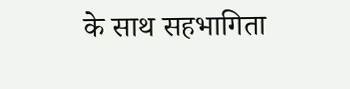के साथ सहभागिता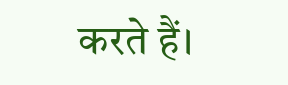करते हैं।